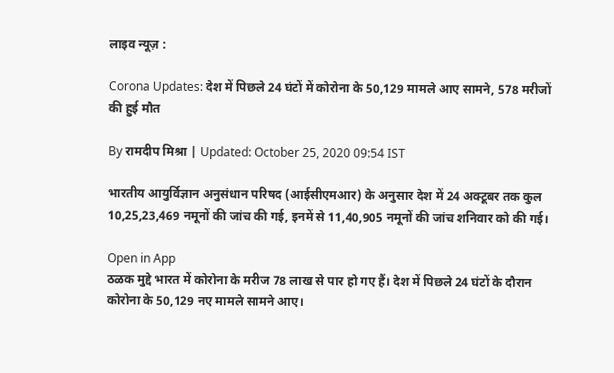लाइव न्यूज़ :

Corona Updates: देश में पिछले 24 घंटों में कोरोना के 50,129 मामले आए सामने, 578 मरीजों की हुई मौत

By रामदीप मिश्रा | Updated: October 25, 2020 09:54 IST

भारतीय आयुर्विज्ञान अनुसंधान परिषद (आईसीएमआर) के अनुसार देश में 24 अक्टूबर तक कुल 10,25,23,469 नमूनों की जांच की गई, इनमें से 11,40,905 नमूनों की जांच शनिवार को की गई।

Open in App
ठळक मुद्दे भारत में कोरोना के मरीज 78 लाख से पार हो गए हैं। देश में पिछले 24 घंटों के दौरान कोरोना के 50,129 नए मामले सामने आए।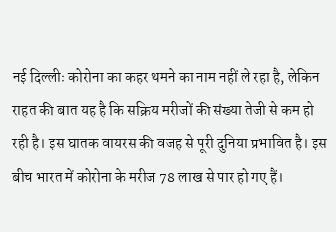नई दिल्लीः कोरोना का कहर थमने का नाम नहीं ले रहा है, लेकिन राहत की बात यह है कि सक्रिय मरीजों की संख्या तेजी से कम हो रही है। इस घातक वायरस की वजह से पूरी दुनिया प्रभावित है। इस बीच भारत में कोरोना के मरीज 78 लाख से पार हो गए हैं।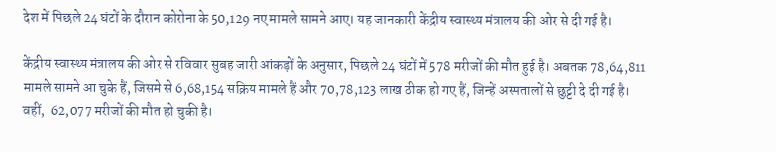देश में पिछले 24 घंटों के दौरान कोरोना के 50,129 नए मामले सामने आए। यह जानकारी केंद्रीय स्वास्थ्य मंत्रालय की ओर से दी गई है।

केंद्रीय स्वास्थ्य मंत्रालय की ओर से रविवार सुबह जारी आंकड़ों के अनुसार, पिछले 24 घंटों में 578 मरीजों की मौत हुई है। अबतक 78,64,811 मामले सामने आ चुके हैं, जिसमे से 6,68,154 सक्रिय मामले हैं और 70,78,123 लाख ठीक हो गए हैं, जिन्हें अस्पतालों से छुट्टी दे दी गई है। वहीं,  62,077 मरीजों की मौत हो चुकी है।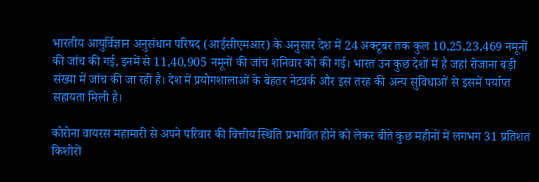भारतीय आयुर्विज्ञान अनुसंधान परिषद (आईसीएमआर) के अनुसार देश में 24 अक्टूबर तक कुल 10,25,23,469 नमूनों की जांच की गई, इनमें से 11,40,905 नमूनों की जांच शनिवार को की गई। भारत उन कुछ देशों में है जहां रोजाना बड़ी संख्या में जांच की जा रही है। देश में प्रयोगशालाओं के बेहतर नेटवर्क और इस तरह की अन्य सुविधाओं से इसमें पर्याप्त सहायता मिली है।

कोरोना वायरस महामारी से अपने परिवार की वित्तीय स्थिति प्रभावित होने को लेकर बीते कुछ महीनों में लगभग 31 प्रतिशत किशोरों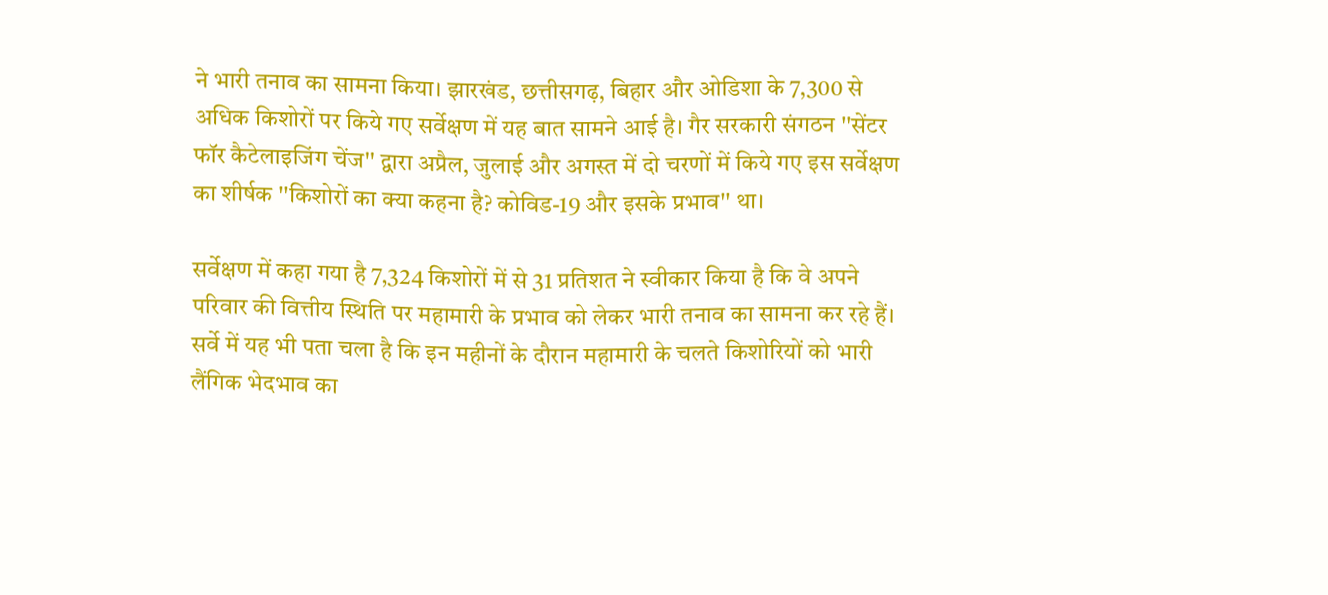ने भारी तनाव का सामना किया। झारखंड, छत्तीसगढ़, बिहार और ओडिशा के 7,300 से अधिक किशोरों पर किये गए सर्वेक्षण में यह बात सामने आई है। गैर सरकारी संगठन ''सेंटर फॉर कैटेलाइजिंग चेंज'' द्वारा अप्रैल, जुलाई और अगस्त में दो चरणों में किये गए इस सर्वेक्षण का शीर्षक ''किशोरों का क्या कहना है? कोविड-19 और इसके प्रभाव'' था।

सर्वेक्षण में कहा गया है 7,324 किशोरों में से 31 प्रतिशत ने स्वीकार किया है कि वे अपने परिवार की वित्तीय स्थिति पर महामारी के प्रभाव को लेकर भारी तनाव का सामना कर रहे हैं। सर्वे में यह भी पता चला है कि इन महीनों के दौरान महामारी के चलते किशोरियों को भारी लैंगिक भेदभाव का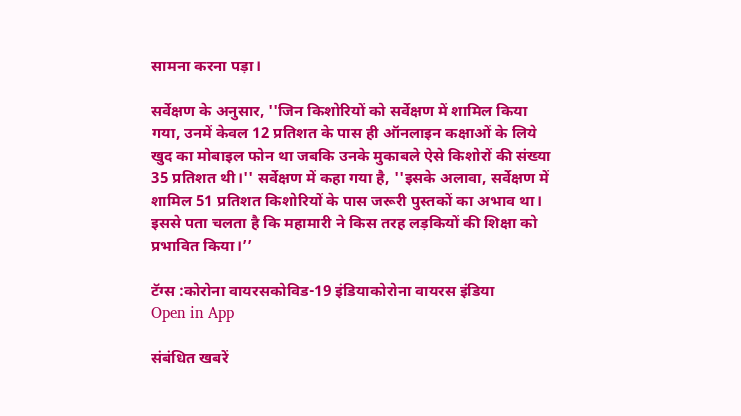सामना करना पड़ा।

सर्वेक्षण के अनुसार, ''जिन किशोरियों को सर्वेक्षण में शामिल किया गया, उनमें केवल 12 प्रतिशत के पास ही ऑनलाइन कक्षाओं के लिये खुद का मोबाइल फोन था जबकि उनके मुकाबले ऐसे किशोरों की संख्या 35 प्रतिशत थी।'' सर्वेक्षण में कहा गया है, ''इसके अलावा, सर्वेक्षण में शामिल 51 प्रतिशत किशोरियों के पास जरूरी पुस्तकों का अभाव था। इससे पता चलता है कि महामारी ने किस तरह लड़कियों की शिक्षा को प्रभावित किया।’’

टॅग्स :कोरोना वायरसकोविड-19 इंडियाकोरोना वायरस इंडिया
Open in App

संबंधित खबरें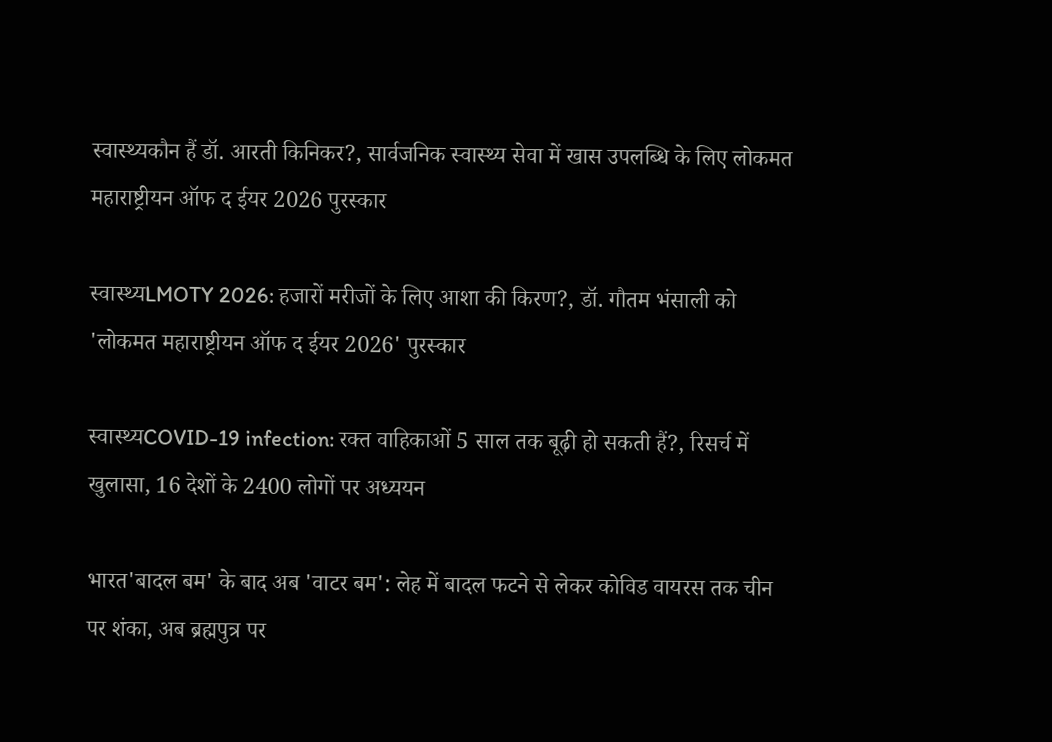स्वास्थ्यकौन हैं डॉ. आरती किनिकर?, सार्वजनिक स्वास्थ्य सेवा में खास उपलब्धि के लिए लोकमत महाराष्ट्रीयन ऑफ द ईयर 2026 पुरस्कार

स्वास्थ्यLMOTY 2026: हजारों मरीजों के लिए आशा की किरण?, डॉ. गौतम भंसाली को 'लोकमत महाराष्ट्रीयन ऑफ द ईयर 2026' पुरस्कार

स्वास्थ्यCOVID-19 infection: रक्त वाहिकाओं 5 साल तक बूढ़ी हो सकती हैं?, रिसर्च में खुलासा, 16 देशों के 2400 लोगों पर अध्ययन

भारत'बादल बम' के बाद अब 'वाटर बम': लेह में बादल फटने से लेकर कोविड वायरस तक चीन पर शंका, अब ब्रह्मपुत्र पर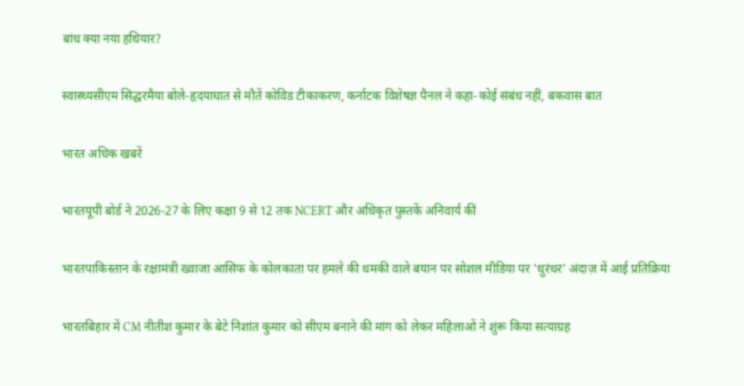बांध क्या नया हथियार?

स्वास्थ्यसीएम सिद्धरमैया बोले-हृदयाघात से मौतें कोविड टीकाकरण, कर्नाटक विशेषज्ञ पैनल ने कहा-कोई संबंध नहीं, बकवास बात

भारत अधिक खबरें

भारतयूपी बोर्ड ने 2026-27 के लिए कक्षा 9 से 12 तक NCERT और अधिकृत पुस्तकें अनिवार्य कीं

भारतपाकिस्तान के रक्षामंत्री ख्वाजा आसिफ के कोलकाता पर हमले की धमकी वाले बयान पर सोशल मीडिया पर 'धुरंधर' अंदाज़ में आई प्रतिक्रिया

भारतबिहार में CM नीतीश कुमार के बेटे निशांत कुमार को सीएम बनाने की मांग को लेकर महिलाओं ने शुरू किया सत्याग्रह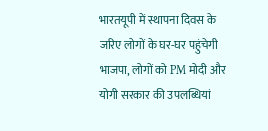भारतयूपी में स्थापना दिवस के जरिए लोगों के घर-घर पहुंचेगी भाजपा, लोगों को PM मोदी और योगी सरकार की उपलब्धियां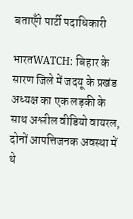बताएँगे पार्टी पदाधिकारी

भारतWATCH: बिहार के सारण जिले में जदयू के प्रखंड अध्यक्ष का एक लड़की के साथ अश्लील वीडियो वायरल, दोनों आपत्तिजनक अवस्था में थे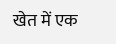खेत में एक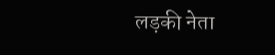लड़की नेता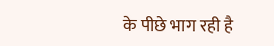के पीछे भाग रही है